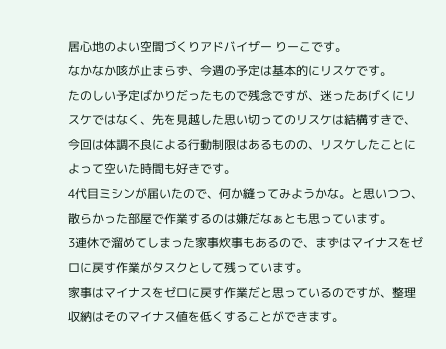居心地のよい空間づくりアドバイザー りーこです。
なかなか咳が止まらず、今週の予定は基本的にリスケです。
たのしい予定ばかりだったもので残念ですが、迷ったあげくにリスケではなく、先を見越した思い切ってのリスケは結構すきで、今回は体調不良による行動制限はあるものの、リスケしたことによって空いた時間も好きです。
4代目ミシンが届いたので、何か縫ってみようかな。と思いつつ、散らかった部屋で作業するのは嫌だなぁとも思っています。
3連休で溜めてしまった家事炊事もあるので、まずはマイナスをゼロに戻す作業がタスクとして残っています。
家事はマイナスをゼロに戻す作業だと思っているのですが、整理収納はそのマイナス値を低くすることができます。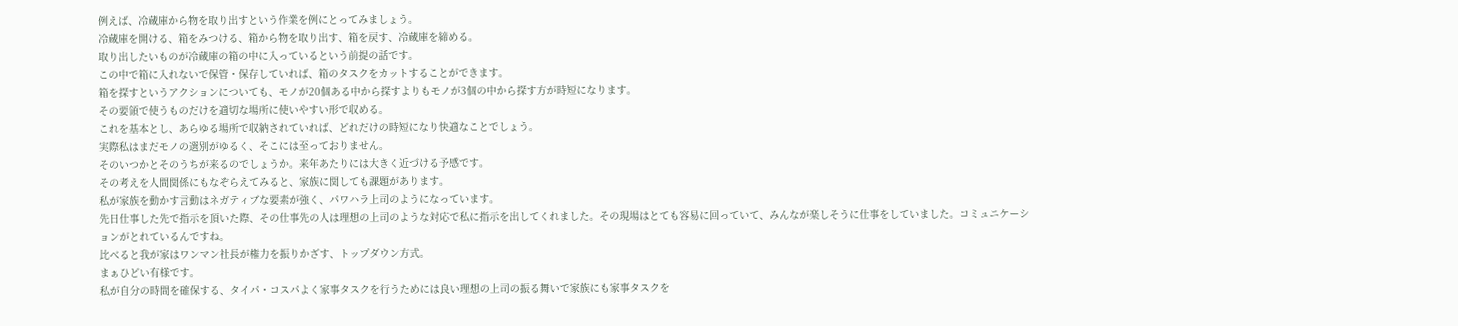例えば、冷蔵庫から物を取り出すという作業を例にとってみましょう。
冷蔵庫を開ける、箱をみつける、箱から物を取り出す、箱を戻す、冷蔵庫を締める。
取り出したいものが冷蔵庫の箱の中に入っているという前提の話です。
この中で箱に入れないで保管・保存していれば、箱のタスクをカットすることができます。
箱を探すというアクションについても、モノが20個ある中から探すよりもモノが3個の中から探す方が時短になります。
その要領で使うものだけを適切な場所に使いやすい形で収める。
これを基本とし、あらゆる場所で収納されていれば、どれだけの時短になり快適なことでしょう。
実際私はまだモノの選別がゆるく、そこには至っておりません。
そのいつかとそのうちが来るのでしょうか。来年あたりには大きく近づける予感です。
その考えを人間関係にもなぞらえてみると、家族に関しても課題があります。
私が家族を動かす言動はネガティブな要素が強く、パワハラ上司のようになっています。
先日仕事した先で指示を頂いた際、その仕事先の人は理想の上司のような対応で私に指示を出してくれました。その現場はとても容易に回っていて、みんなが楽しそうに仕事をしていました。コミュニケーションがとれているんですね。
比べると我が家はワンマン社長が権力を振りかざす、トップダウン方式。
まぁひどい有様です。
私が自分の時間を確保する、タイパ・コスパよく家事タスクを行うためには良い理想の上司の振る舞いで家族にも家事タスクを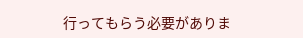行ってもらう必要がありま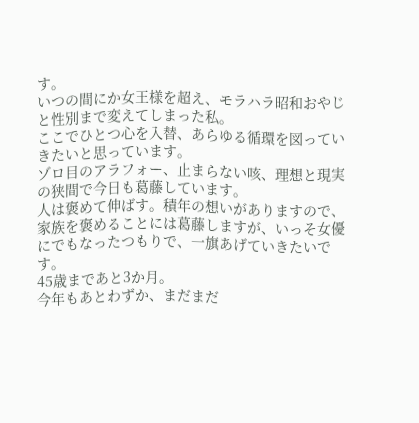す。
いつの間にか女王様を超え、モラハラ昭和おやじと性別まで変えてしまった私。
ここでひとつ心を入替、あらゆる循環を図っていきたいと思っています。
ゾロ目のアラフォー、止まらない咳、理想と現実の狭間で今日も葛藤しています。
人は褒めて伸ばす。積年の想いがありますので、家族を褒めることには葛藤しますが、いっそ女優にでもなったつもりで、一旗あげていきたいです。
45歳まであと3か月。
今年もあとわずか、まだまだ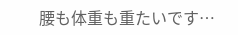腰も体重も重たいです…